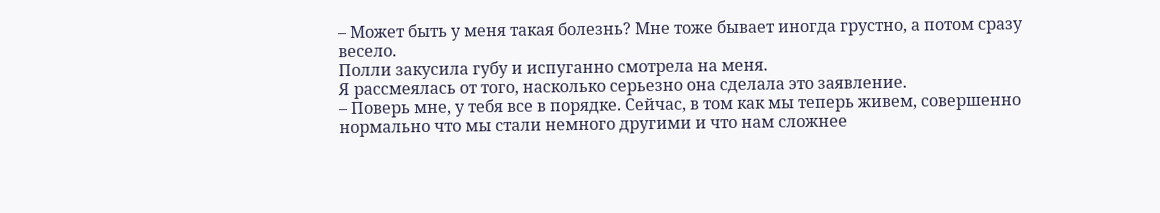– Может быть у меня такая болезнь? Мне тоже бывает иногда грустно, а потом сразу весело.
Полли закусила губу и испуганно смотрела на меня.
Я рассмеялась от того, насколько серьезно она сделала это заявление.
– Поверь мне, у тебя все в порядке. Сейчас, в том как мы теперь живем, совершенно нормально что мы стали немного другими и что нам сложнее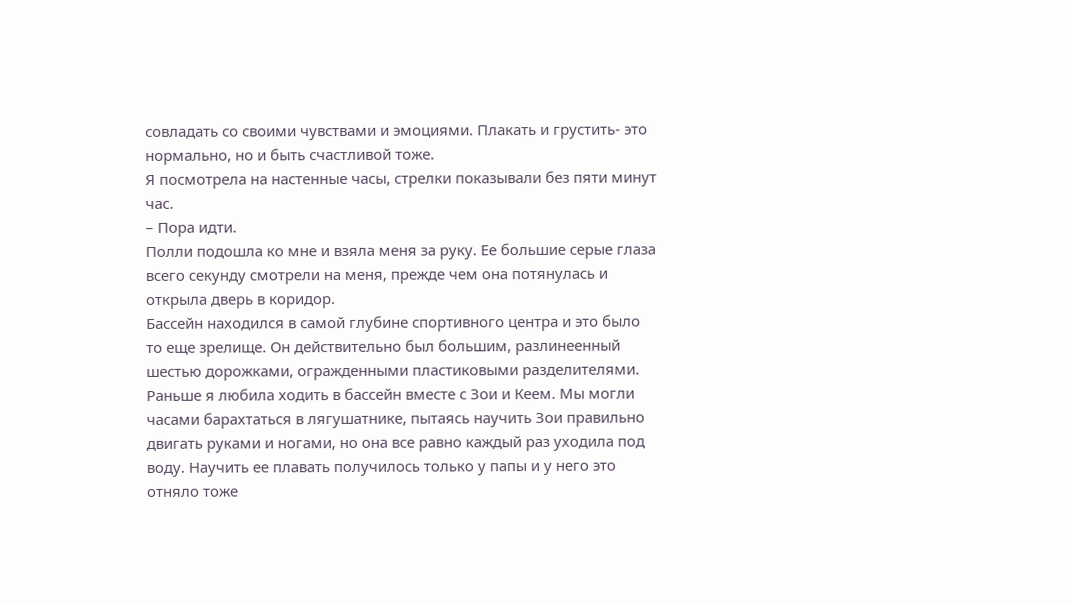совладать со своими чувствами и эмоциями. Плакать и грустить- это нормально, но и быть счастливой тоже.
Я посмотрела на настенные часы, стрелки показывали без пяти минут час.
– Пора идти.
Полли подошла ко мне и взяла меня за руку. Ее большие серые глаза всего секунду смотрели на меня, прежде чем она потянулась и открыла дверь в коридор.
Бассейн находился в самой глубине спортивного центра и это было то еще зрелище. Он действительно был большим, разлинеенный шестью дорожками, огражденными пластиковыми разделителями.
Раньше я любила ходить в бассейн вместе с Зои и Кеем. Мы могли часами барахтаться в лягушатнике, пытаясь научить Зои правильно двигать руками и ногами, но она все равно каждый раз уходила под воду. Научить ее плавать получилось только у папы и у него это отняло тоже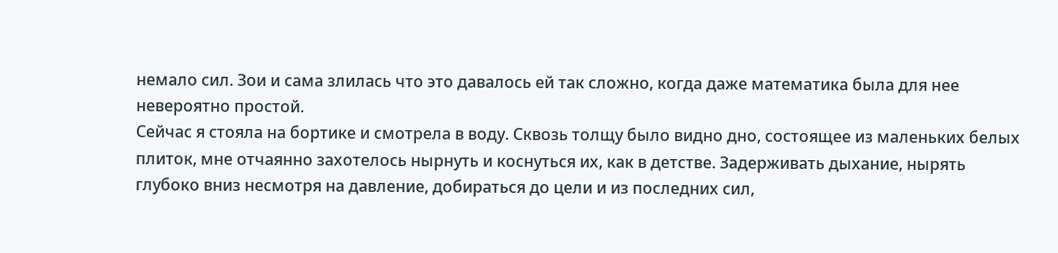немало сил. Зои и сама злилась что это давалось ей так сложно, когда даже математика была для нее невероятно простой.
Сейчас я стояла на бортике и смотрела в воду. Сквозь толщу было видно дно, состоящее из маленьких белых плиток, мне отчаянно захотелось нырнуть и коснуться их, как в детстве. Задерживать дыхание, нырять глубоко вниз несмотря на давление, добираться до цели и из последних сил,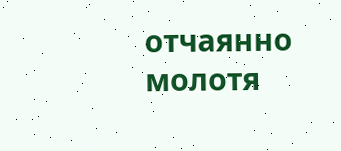отчаянно молотя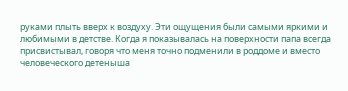руками плыть вверх к воздуху. Эти ощущения были самыми яркими и любимыми в детстве. Когда я показывалась на поверхности папа всегда присвистывал, говоря что меня точно подменили в роддоме и вместо человеческого детеныша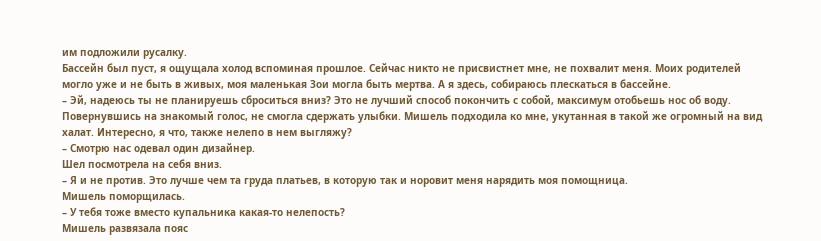им подложили русалку.
Бассейн был пуст, я ощущала холод вспоминая прошлое. Сейчас никто не присвистнет мне, не похвалит меня. Моих родителей могло уже и не быть в живых, моя маленькая Зои могла быть мертва. А я здесь, собираюсь плескаться в бассейне.
– Эй, надеюсь ты не планируешь сброситься вниз? Это не лучший способ покончить с собой, максимум отобьешь нос об воду.
Повернувшись на знакомый голос, не смогла сдержать улыбки. Мишель подходила ко мне, укутанная в такой же огромный на вид халат. Интересно, я что, также нелепо в нем выгляжу?
– Смотрю нас одевал один дизайнер.
Шел посмотрела на себя вниз.
– Я и не против. Это лучше чем та груда платьев, в которую так и норовит меня нарядить моя помощница.
Мишель поморщилась.
– У тебя тоже вместо купальника какая-то нелепость?
Мишель развязала пояс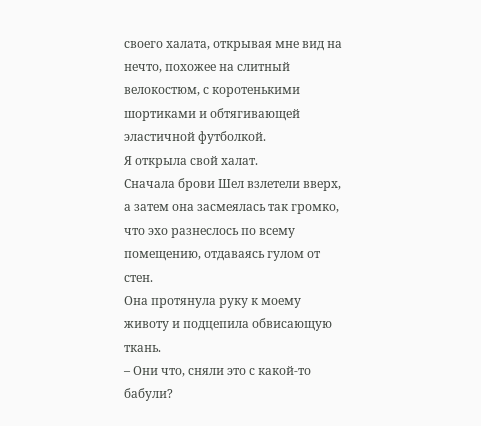своего халата, открывая мне вид на нечто, похожее на слитный велокостюм, с коротенькими шортиками и обтягивающей эластичной футболкой.
Я открыла свой халат.
Сначала брови Шел взлетели вверх, а затем она засмеялась так громко, что эхо разнеслось по всему помещению, отдаваясь гулом от стен.
Она протянула руку к моему животу и подцепила обвисающую ткань.
– Они что, сняли это с какой-то бабули?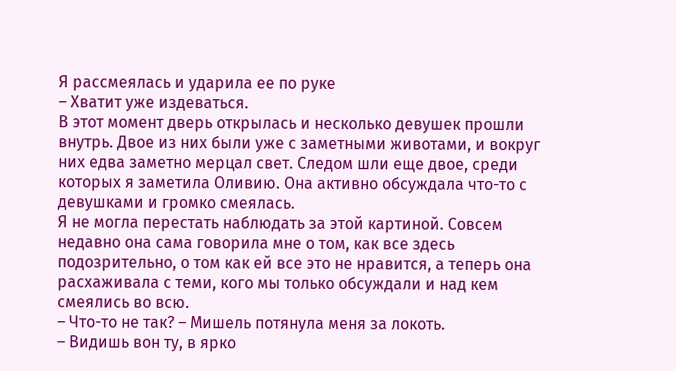Я рассмеялась и ударила ее по руке
– Хватит уже издеваться.
В этот момент дверь открылась и несколько девушек прошли внутрь. Двое из них были уже с заметными животами, и вокруг них едва заметно мерцал свет. Следом шли еще двое, среди которых я заметила Оливию. Она активно обсуждала что-то с девушками и громко смеялась.
Я не могла перестать наблюдать за этой картиной. Совсем недавно она сама говорила мне о том, как все здесь подозрительно, о том как ей все это не нравится, а теперь она расхаживала с теми, кого мы только обсуждали и над кем смеялись во всю.
– Что-то не так? – Мишель потянула меня за локоть.
– Видишь вон ту, в ярко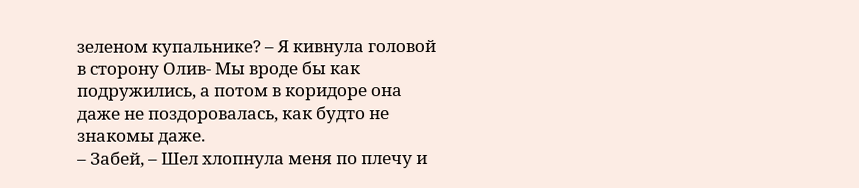зеленом купальнике? – Я кивнула головой в сторону Олив- Мы вроде бы как подружились, а потом в коридоре она даже не поздоровалась, как будто не знакомы даже.
– Забей, – Шел хлопнула меня по плечу и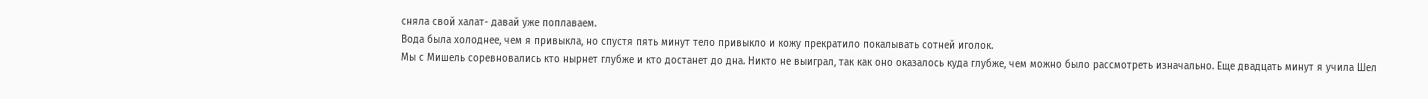сняла свой халат- давай уже поплаваем.
Вода была холоднее, чем я привыкла, но спустя пять минут тело привыкло и кожу прекратило покалывать сотней иголок.
Мы с Мишель соревновались кто нырнет глубже и кто достанет до дна. Никто не выиграл, так как оно оказалось куда глубже, чем можно было рассмотреть изначально. Еще двадцать минут я учила Шел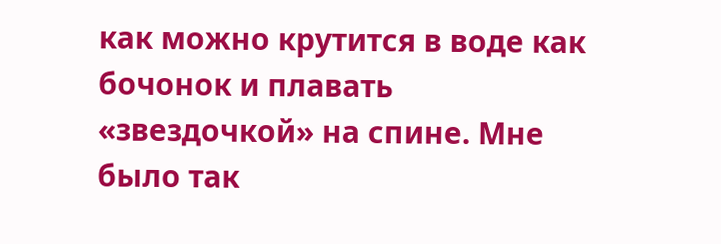как можно крутится в воде как бочонок и плавать «звездочкой» на спине. Мне было так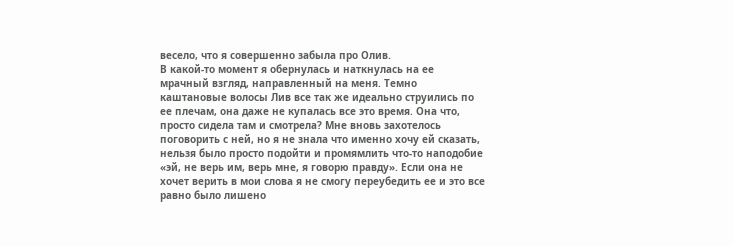весело, что я совершенно забыла про Олив.
В какой-то момент я обернулась и наткнулась на ее мрачный взгляд, направленный на меня. Темно каштановые волосы Лив все так же идеально струились по ее плечам, она даже не купалась все это время. Она что, просто сидела там и смотрела? Мне вновь захотелось поговорить с ней, но я не знала что именно хочу ей сказать, нельзя было просто подойти и промямлить что-то наподобие «эй, не верь им, верь мне, я говорю правду». Если она не хочет верить в мои слова я не смогу переубедить ее и это все равно было лишено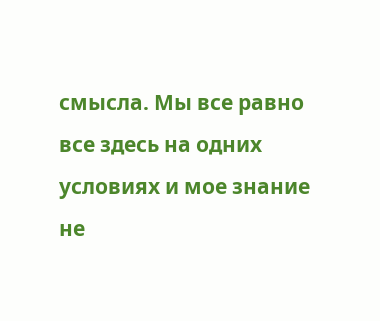смысла. Мы все равно все здесь на одних условиях и мое знание не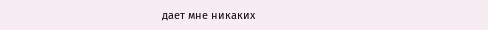дает мне никаких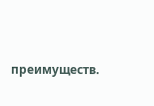преимуществ.